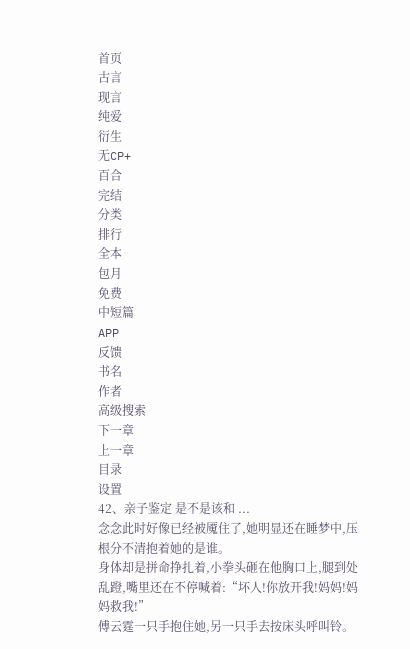首页
古言
现言
纯爱
衍生
无CP+
百合
完结
分类
排行
全本
包月
免费
中短篇
APP
反馈
书名
作者
高级搜索
下一章
上一章
目录
设置
42、亲子鉴定 是不是该和 ...
念念此时好像已经被魇住了,她明显还在睡梦中,压根分不清抱着她的是谁。
身体却是拼命挣扎着,小拳头砸在他胸口上,腿到处乱蹬,嘴里还在不停喊着:“坏人!你放开我!妈妈!妈妈救我!”
傅云霆一只手抱住她,另一只手去按床头呼叫铃。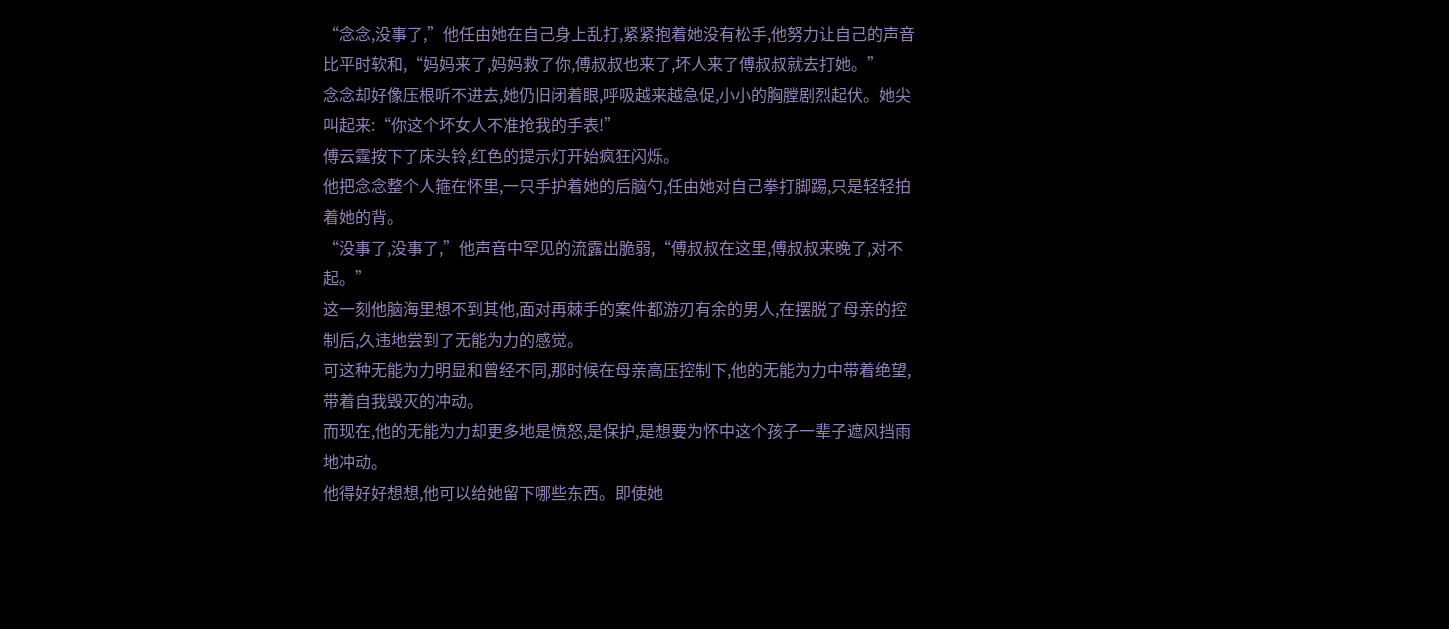“念念,没事了,”他任由她在自己身上乱打,紧紧抱着她没有松手,他努力让自己的声音比平时软和,“妈妈来了,妈妈救了你,傅叔叔也来了,坏人来了傅叔叔就去打她。”
念念却好像压根听不进去,她仍旧闭着眼,呼吸越来越急促,小小的胸膛剧烈起伏。她尖叫起来:“你这个坏女人不准抢我的手表!”
傅云霆按下了床头铃,红色的提示灯开始疯狂闪烁。
他把念念整个人箍在怀里,一只手护着她的后脑勺,任由她对自己拳打脚踢,只是轻轻拍着她的背。
“没事了,没事了,”他声音中罕见的流露出脆弱,“傅叔叔在这里,傅叔叔来晚了,对不起。”
这一刻他脑海里想不到其他,面对再棘手的案件都游刃有余的男人,在摆脱了母亲的控制后,久违地尝到了无能为力的感觉。
可这种无能为力明显和曾经不同,那时候在母亲高压控制下,他的无能为力中带着绝望,带着自我毁灭的冲动。
而现在,他的无能为力却更多地是愤怒,是保护,是想要为怀中这个孩子一辈子遮风挡雨地冲动。
他得好好想想,他可以给她留下哪些东西。即使她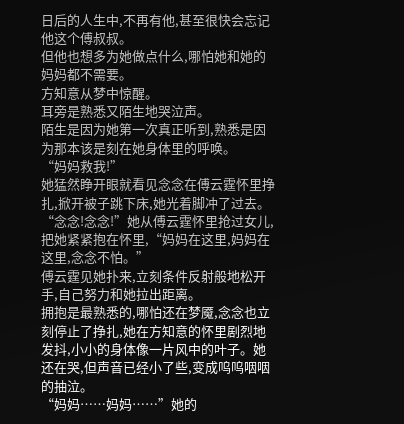日后的人生中,不再有他,甚至很快会忘记他这个傅叔叔。
但他也想多为她做点什么,哪怕她和她的妈妈都不需要。
方知意从梦中惊醒。
耳旁是熟悉又陌生地哭泣声。
陌生是因为她第一次真正听到,熟悉是因为那本该是刻在她身体里的呼唤。
“妈妈救我!”
她猛然睁开眼就看见念念在傅云霆怀里挣扎,掀开被子跳下床,她光着脚冲了过去。
“念念!念念!”她从傅云霆怀里抢过女儿,把她紧紧抱在怀里,“妈妈在这里,妈妈在这里,念念不怕。”
傅云霆见她扑来,立刻条件反射般地松开手,自己努力和她拉出距离。
拥抱是最熟悉的,哪怕还在梦魇,念念也立刻停止了挣扎,她在方知意的怀里剧烈地发抖,小小的身体像一片风中的叶子。她还在哭,但声音已经小了些,变成呜呜咽咽的抽泣。
“妈妈……妈妈……”她的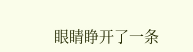眼睛睁开了一条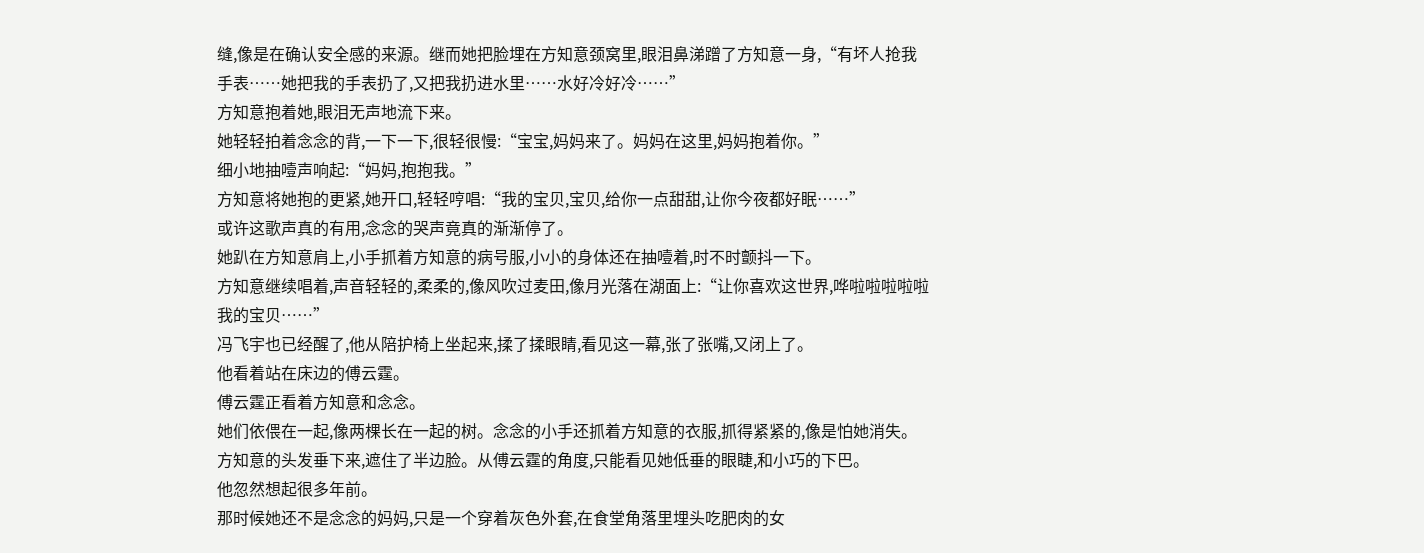缝,像是在确认安全感的来源。继而她把脸埋在方知意颈窝里,眼泪鼻涕蹭了方知意一身,“有坏人抢我手表……她把我的手表扔了,又把我扔进水里……水好冷好冷……”
方知意抱着她,眼泪无声地流下来。
她轻轻拍着念念的背,一下一下,很轻很慢:“宝宝,妈妈来了。妈妈在这里,妈妈抱着你。”
细小地抽噎声响起:“妈妈,抱抱我。”
方知意将她抱的更紧,她开口,轻轻哼唱:“我的宝贝,宝贝,给你一点甜甜,让你今夜都好眠……”
或许这歌声真的有用,念念的哭声竟真的渐渐停了。
她趴在方知意肩上,小手抓着方知意的病号服,小小的身体还在抽噎着,时不时颤抖一下。
方知意继续唱着,声音轻轻的,柔柔的,像风吹过麦田,像月光落在湖面上:“让你喜欢这世界,哗啦啦啦啦啦我的宝贝……”
冯飞宇也已经醒了,他从陪护椅上坐起来,揉了揉眼睛,看见这一幕,张了张嘴,又闭上了。
他看着站在床边的傅云霆。
傅云霆正看着方知意和念念。
她们依偎在一起,像两棵长在一起的树。念念的小手还抓着方知意的衣服,抓得紧紧的,像是怕她消失。
方知意的头发垂下来,遮住了半边脸。从傅云霆的角度,只能看见她低垂的眼睫,和小巧的下巴。
他忽然想起很多年前。
那时候她还不是念念的妈妈,只是一个穿着灰色外套,在食堂角落里埋头吃肥肉的女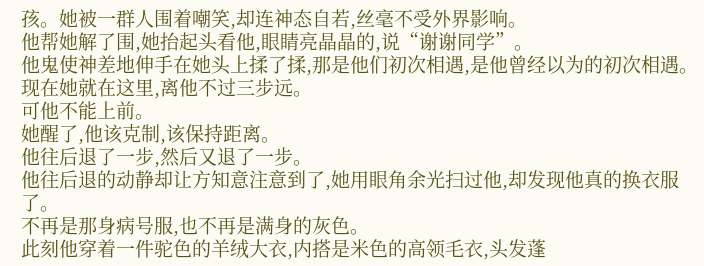孩。她被一群人围着嘲笑,却连神态自若,丝毫不受外界影响。
他帮她解了围,她抬起头看他,眼睛亮晶晶的,说“谢谢同学”。
他鬼使神差地伸手在她头上揉了揉,那是他们初次相遇,是他曾经以为的初次相遇。
现在她就在这里,离他不过三步远。
可他不能上前。
她醒了,他该克制,该保持距离。
他往后退了一步,然后又退了一步。
他往后退的动静却让方知意注意到了,她用眼角余光扫过他,却发现他真的换衣服了。
不再是那身病号服,也不再是满身的灰色。
此刻他穿着一件驼色的羊绒大衣,内搭是米色的高领毛衣,头发蓬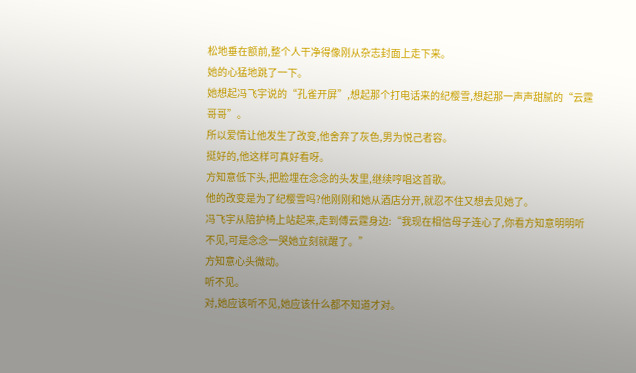松地垂在额前,整个人干净得像刚从杂志封面上走下来。
她的心猛地跳了一下。
她想起冯飞宇说的“孔雀开屏”,想起那个打电话来的纪樱雪,想起那一声声甜腻的“云霆哥哥”。
所以爱情让他发生了改变,他舍弃了灰色,男为悦己者容。
挺好的,他这样可真好看呀。
方知意低下头,把脸埋在念念的头发里,继续哼唱这首歌。
他的改变是为了纪樱雪吗?他刚刚和她从酒店分开,就忍不住又想去见她了。
冯飞宇从陪护椅上站起来,走到傅云霆身边:“我现在相信母子连心了,你看方知意明明听不见,可是念念一哭她立刻就醒了。”
方知意心头微动。
听不见。
对,她应该听不见,她应该什么都不知道才对。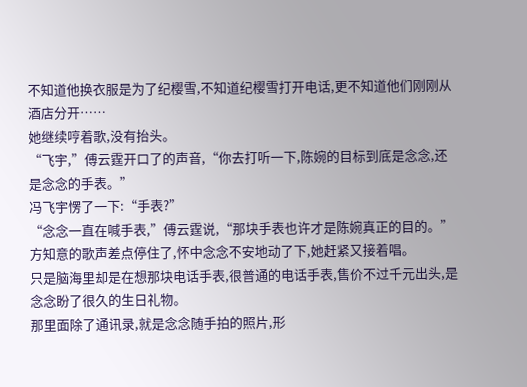不知道他换衣服是为了纪樱雪,不知道纪樱雪打开电话,更不知道他们刚刚从酒店分开……
她继续哼着歌,没有抬头。
“飞宇,”傅云霆开口了的声音,“你去打听一下,陈婉的目标到底是念念,还是念念的手表。”
冯飞宇愣了一下:“手表?”
“念念一直在喊手表,”傅云霆说,“那块手表也许才是陈婉真正的目的。”
方知意的歌声差点停住了,怀中念念不安地动了下,她赶紧又接着唱。
只是脑海里却是在想那块电话手表,很普通的电话手表,售价不过千元出头,是念念盼了很久的生日礼物。
那里面除了通讯录,就是念念随手拍的照片,形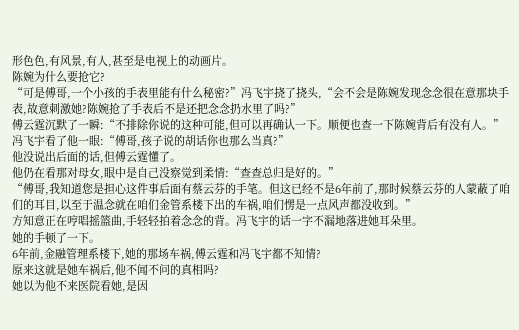形色色,有风景,有人,甚至是电视上的动画片。
陈婉为什么要抢它?
“可是傅哥,一个小孩的手表里能有什么秘密?”冯飞宇挠了挠头,“会不会是陈婉发现念念很在意那块手表,故意刺激她?陈婉抢了手表后不是还把念念扔水里了吗?”
傅云霆沉默了一瞬:“不排除你说的这种可能,但可以再确认一下。顺便也查一下陈婉背后有没有人。”
冯飞宇看了他一眼:“傅哥,孩子说的胡话你也那么当真?”
他没说出后面的话,但傅云霆懂了。
他仍在看那对母女,眼中是自己没察觉到柔情:“查查总归是好的。”
“傅哥,我知道您是担心这件事后面有蔡云芬的手笔。但这已经不是6年前了,那时候蔡云芬的人蒙蔽了咱们的耳目,以至于温念就在咱们金管系楼下出的车祸,咱们愣是一点风声都没收到。”
方知意正在哼唱摇篮曲,手轻轻拍着念念的背。冯飞宇的话一字不漏地落进她耳朵里。
她的手顿了一下。
6年前,金融管理系楼下,她的那场车祸,傅云霆和冯飞宇都不知情?
原来这就是她车祸后,他不闻不问的真相吗?
她以为他不来医院看她,是因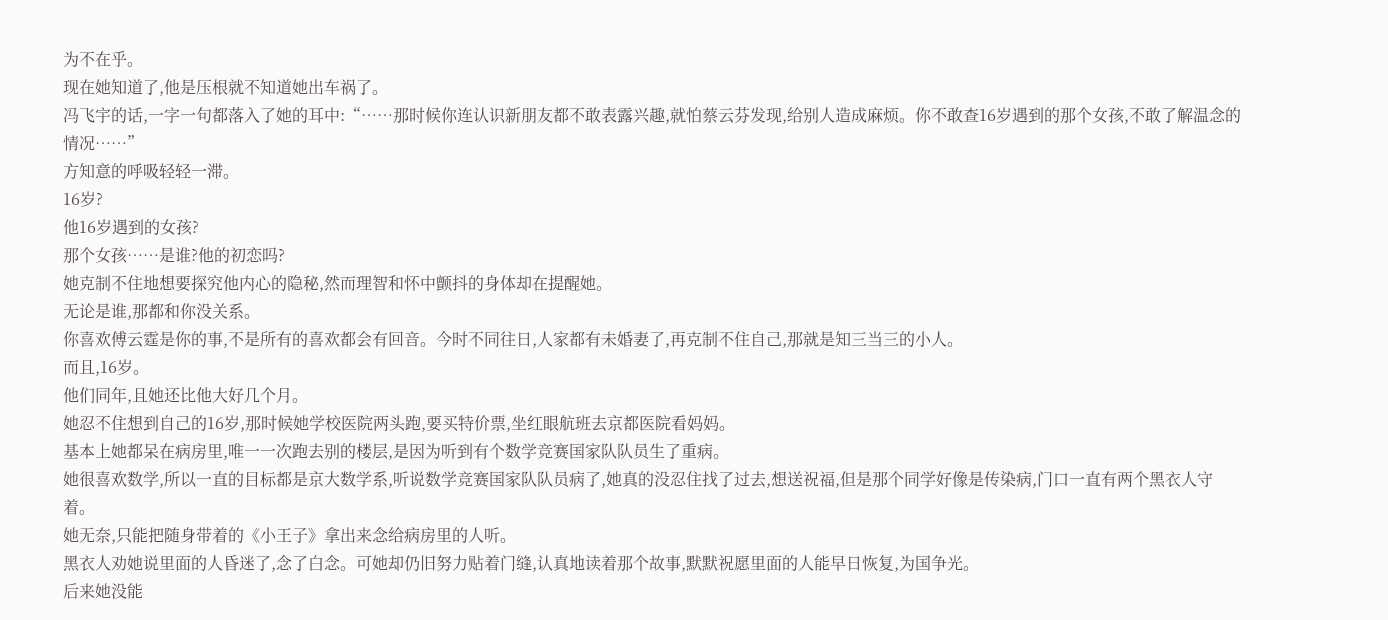为不在乎。
现在她知道了,他是压根就不知道她出车祸了。
冯飞宇的话,一字一句都落入了她的耳中:“……那时候你连认识新朋友都不敢表露兴趣,就怕蔡云芬发现,给别人造成麻烦。你不敢查16岁遇到的那个女孩,不敢了解温念的情况……”
方知意的呼吸轻轻一滞。
16岁?
他16岁遇到的女孩?
那个女孩……是谁?他的初恋吗?
她克制不住地想要探究他内心的隐秘,然而理智和怀中颤抖的身体却在提醒她。
无论是谁,那都和你没关系。
你喜欢傅云霆是你的事,不是所有的喜欢都会有回音。今时不同往日,人家都有未婚妻了,再克制不住自己,那就是知三当三的小人。
而且,16岁。
他们同年,且她还比他大好几个月。
她忍不住想到自己的16岁,那时候她学校医院两头跑,要买特价票,坐红眼航班去京都医院看妈妈。
基本上她都呆在病房里,唯一一次跑去别的楼层,是因为听到有个数学竞赛国家队队员生了重病。
她很喜欢数学,所以一直的目标都是京大数学系,听说数学竞赛国家队队员病了,她真的没忍住找了过去,想送祝福,但是那个同学好像是传染病,门口一直有两个黑衣人守着。
她无奈,只能把随身带着的《小王子》拿出来念给病房里的人听。
黑衣人劝她说里面的人昏迷了,念了白念。可她却仍旧努力贴着门缝,认真地读着那个故事,默默祝愿里面的人能早日恢复,为国争光。
后来她没能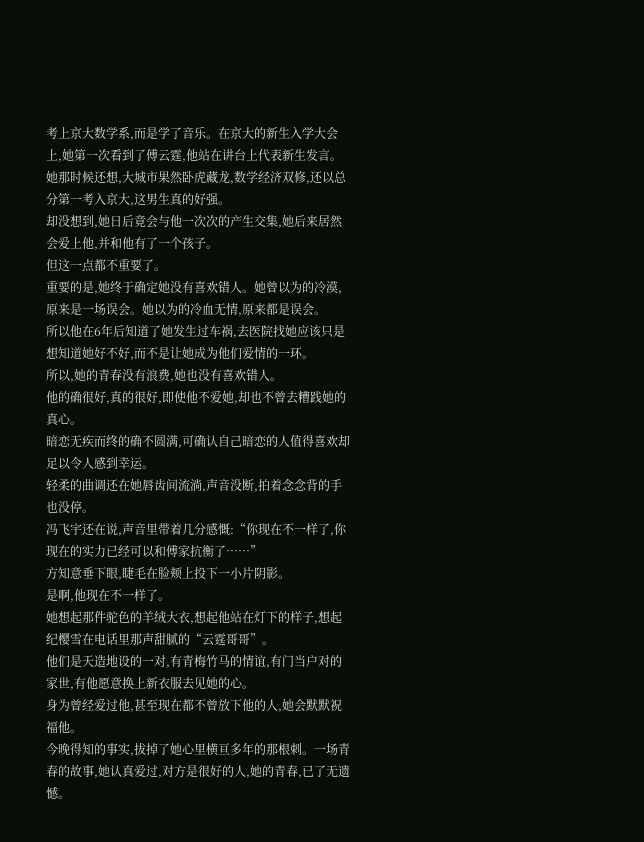考上京大数学系,而是学了音乐。在京大的新生入学大会上,她第一次看到了傅云霆,他站在讲台上代表新生发言。
她那时候还想,大城市果然卧虎藏龙,数学经济双修,还以总分第一考入京大,这男生真的好强。
却没想到,她日后竟会与他一次次的产生交集,她后来居然会爱上他,并和他有了一个孩子。
但这一点都不重要了。
重要的是,她终于确定她没有喜欢错人。她曾以为的冷漠,原来是一场误会。她以为的冷血无情,原来都是误会。
所以他在6年后知道了她发生过车祸,去医院找她应该只是想知道她好不好,而不是让她成为他们爱情的一环。
所以,她的青春没有浪费,她也没有喜欢错人。
他的确很好,真的很好,即使他不爱她,却也不曾去糟践她的真心。
暗恋无疾而终的确不圆满,可确认自己暗恋的人值得喜欢却足以令人感到幸运。
轻柔的曲调还在她唇齿间流淌,声音没断,拍着念念背的手也没停。
冯飞宇还在说,声音里带着几分感慨:“你现在不一样了,你现在的实力已经可以和傅家抗衡了……”
方知意垂下眼,睫毛在脸颊上投下一小片阴影。
是啊,他现在不一样了。
她想起那件驼色的羊绒大衣,想起他站在灯下的样子,想起纪樱雪在电话里那声甜腻的“云霆哥哥”。
他们是天造地设的一对,有青梅竹马的情谊,有门当户对的家世,有他愿意换上新衣服去见她的心。
身为曾经爱过他,甚至现在都不曾放下他的人,她会默默祝福他。
今晚得知的事实,拔掉了她心里横亘多年的那根刺。一场青春的故事,她认真爱过,对方是很好的人,她的青春,已了无遗憾。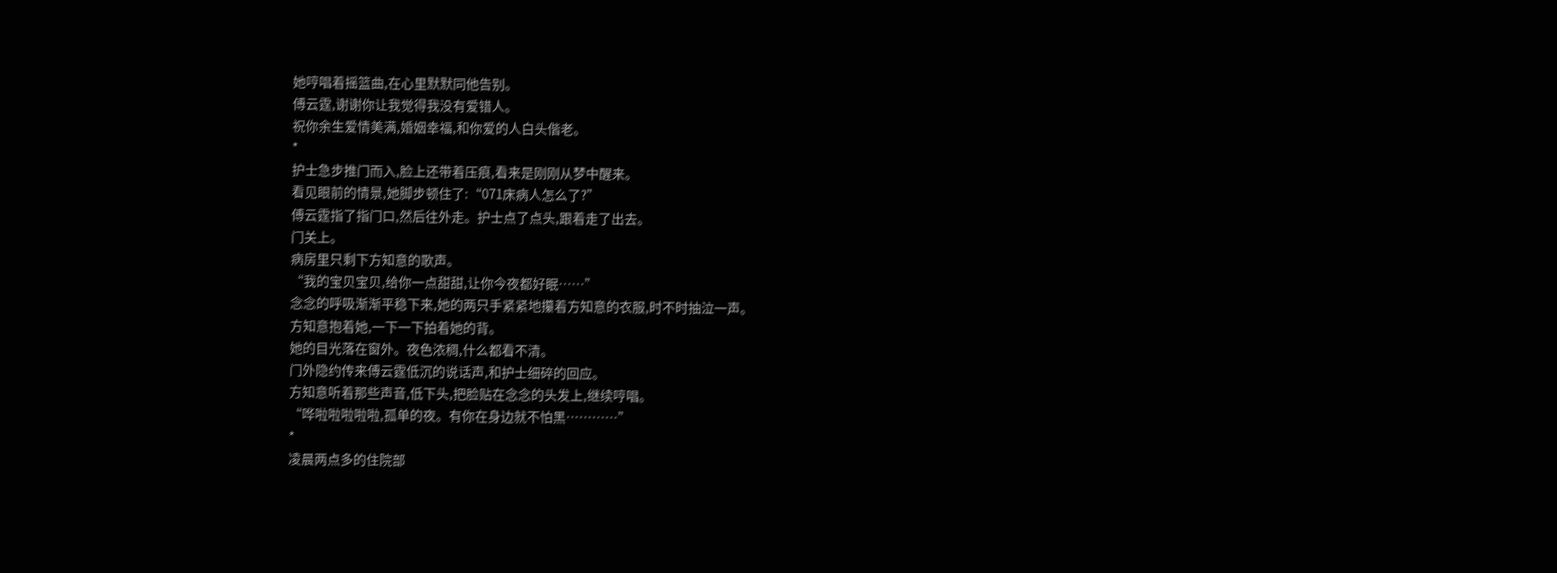她哼唱着摇篮曲,在心里默默同他告别。
傅云霆,谢谢你让我觉得我没有爱错人。
祝你余生爱情美满,婚姻幸福,和你爱的人白头偕老。
*
护士急步推门而入,脸上还带着压痕,看来是刚刚从梦中醒来。
看见眼前的情景,她脚步顿住了:“071床病人怎么了?”
傅云霆指了指门口,然后往外走。护士点了点头,跟着走了出去。
门关上。
病房里只剩下方知意的歌声。
“我的宝贝宝贝,给你一点甜甜,让你今夜都好眠……”
念念的呼吸渐渐平稳下来,她的两只手紧紧地攥着方知意的衣服,时不时抽泣一声。
方知意抱着她,一下一下拍着她的背。
她的目光落在窗外。夜色浓稠,什么都看不清。
门外隐约传来傅云霆低沉的说话声,和护士细碎的回应。
方知意听着那些声音,低下头,把脸贴在念念的头发上,继续哼唱。
“哗啦啦啦啦啦,孤单的夜。有你在身边就不怕黑…………”
*
凌晨两点多的住院部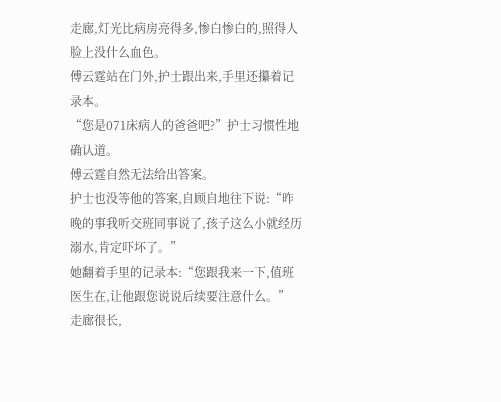走廊,灯光比病房亮得多,惨白惨白的,照得人脸上没什么血色。
傅云霆站在门外,护士跟出来,手里还攥着记录本。
“您是071床病人的爸爸吧?”护士习惯性地确认道。
傅云霆自然无法给出答案。
护士也没等他的答案,自顾自地往下说:“昨晚的事我听交班同事说了,孩子这么小就经历溺水,肯定吓坏了。”
她翻着手里的记录本:“您跟我来一下,值班医生在,让他跟您说说后续要注意什么。”
走廊很长,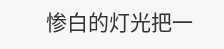惨白的灯光把一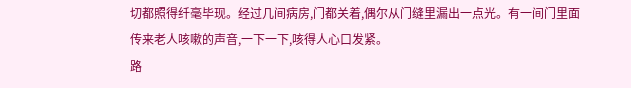切都照得纤毫毕现。经过几间病房,门都关着,偶尔从门缝里漏出一点光。有一间门里面传来老人咳嗽的声音,一下一下,咳得人心口发紧。
路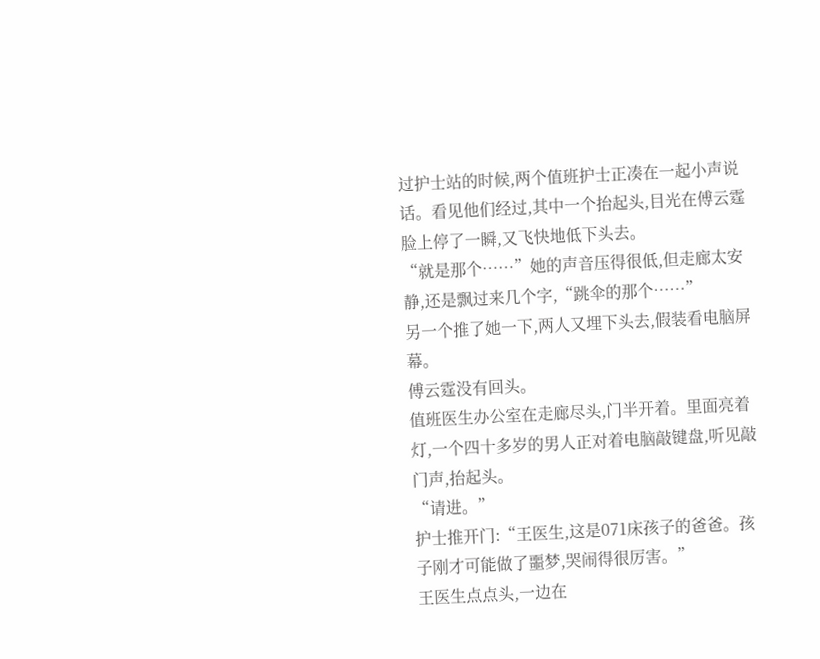过护士站的时候,两个值班护士正凑在一起小声说话。看见他们经过,其中一个抬起头,目光在傅云霆脸上停了一瞬,又飞快地低下头去。
“就是那个……”她的声音压得很低,但走廊太安静,还是飘过来几个字,“跳伞的那个……”
另一个推了她一下,两人又埋下头去,假装看电脑屏幕。
傅云霆没有回头。
值班医生办公室在走廊尽头,门半开着。里面亮着灯,一个四十多岁的男人正对着电脑敲键盘,听见敲门声,抬起头。
“请进。”
护士推开门:“王医生,这是071床孩子的爸爸。孩子刚才可能做了噩梦,哭闹得很厉害。”
王医生点点头,一边在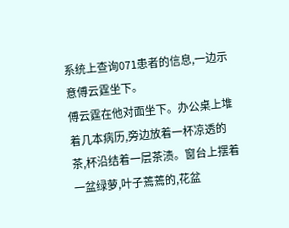系统上查询071患者的信息,一边示意傅云霆坐下。
傅云霆在他对面坐下。办公桌上堆着几本病历,旁边放着一杯凉透的茶,杯沿结着一层茶渍。窗台上摆着一盆绿萝,叶子蔫蔫的,花盆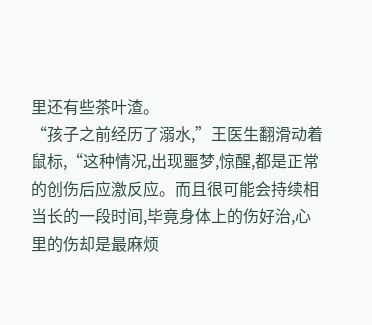里还有些茶叶渣。
“孩子之前经历了溺水,”王医生翻滑动着鼠标,“这种情况,出现噩梦,惊醒,都是正常的创伤后应激反应。而且很可能会持续相当长的一段时间,毕竟身体上的伤好治,心里的伤却是最麻烦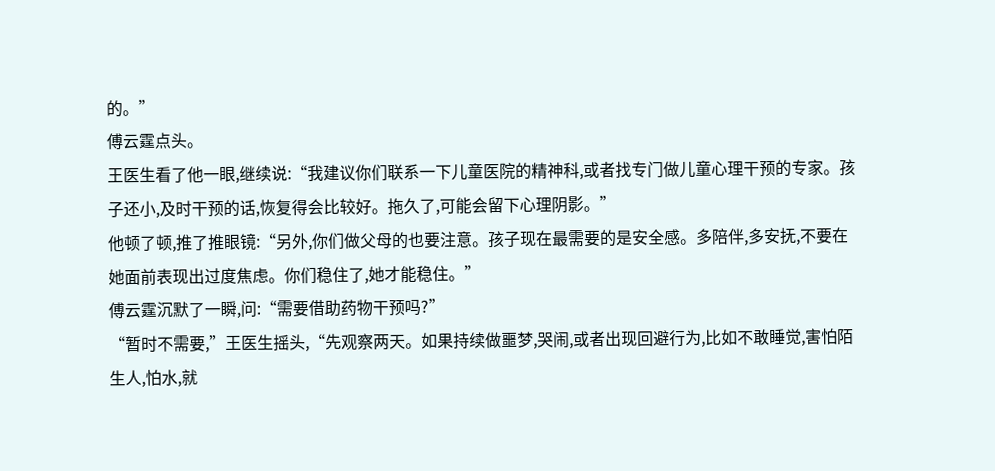的。”
傅云霆点头。
王医生看了他一眼,继续说:“我建议你们联系一下儿童医院的精神科,或者找专门做儿童心理干预的专家。孩子还小,及时干预的话,恢复得会比较好。拖久了,可能会留下心理阴影。”
他顿了顿,推了推眼镜:“另外,你们做父母的也要注意。孩子现在最需要的是安全感。多陪伴,多安抚,不要在她面前表现出过度焦虑。你们稳住了,她才能稳住。”
傅云霆沉默了一瞬,问:“需要借助药物干预吗?”
“暂时不需要,”王医生摇头,“先观察两天。如果持续做噩梦,哭闹,或者出现回避行为,比如不敢睡觉,害怕陌生人,怕水,就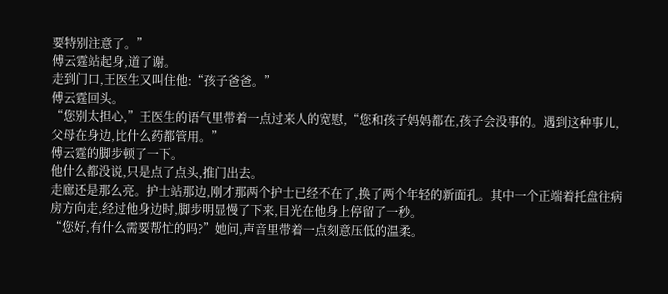要特别注意了。”
傅云霆站起身,道了谢。
走到门口,王医生又叫住他:“孩子爸爸。”
傅云霆回头。
“您别太担心,”王医生的语气里带着一点过来人的宽慰,“您和孩子妈妈都在,孩子会没事的。遇到这种事儿,父母在身边,比什么药都管用。”
傅云霆的脚步顿了一下。
他什么都没说,只是点了点头,推门出去。
走廊还是那么亮。护士站那边,刚才那两个护士已经不在了,换了两个年轻的新面孔。其中一个正端着托盘往病房方向走,经过他身边时,脚步明显慢了下来,目光在他身上停留了一秒。
“您好,有什么需要帮忙的吗?”她问,声音里带着一点刻意压低的温柔。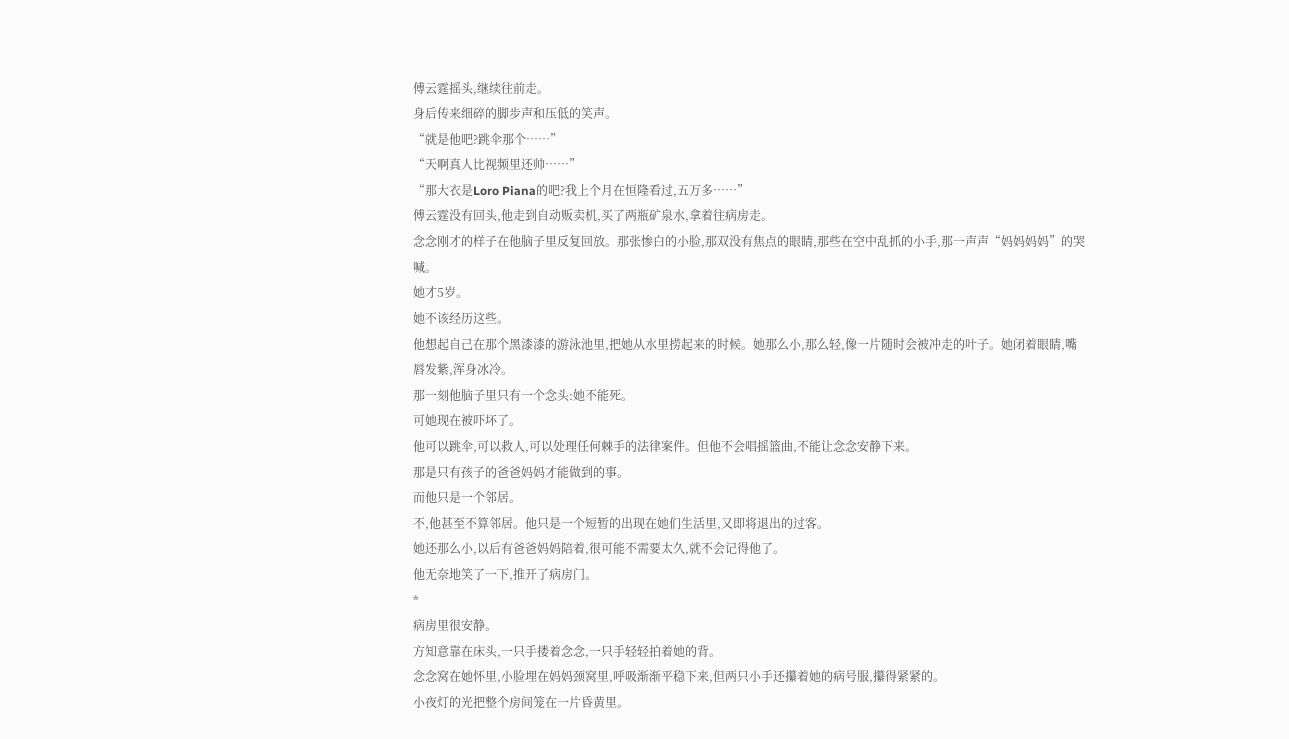傅云霆摇头,继续往前走。
身后传来细碎的脚步声和压低的笑声。
“就是他吧?跳伞那个……”
“天啊真人比视频里还帅……”
“那大衣是Loro Piana的吧?我上个月在恒隆看过,五万多……”
傅云霆没有回头,他走到自动贩卖机,买了两瓶矿泉水,拿着往病房走。
念念刚才的样子在他脑子里反复回放。那张惨白的小脸,那双没有焦点的眼睛,那些在空中乱抓的小手,那一声声“妈妈妈妈”的哭喊。
她才5岁。
她不该经历这些。
他想起自己在那个黑漆漆的游泳池里,把她从水里捞起来的时候。她那么小,那么轻,像一片随时会被冲走的叶子。她闭着眼睛,嘴唇发紫,浑身冰冷。
那一刻他脑子里只有一个念头:她不能死。
可她现在被吓坏了。
他可以跳伞,可以救人,可以处理任何棘手的法律案件。但他不会唱摇篮曲,不能让念念安静下来。
那是只有孩子的爸爸妈妈才能做到的事。
而他只是一个邻居。
不,他甚至不算邻居。他只是一个短暂的出现在她们生活里,又即将退出的过客。
她还那么小,以后有爸爸妈妈陪着,很可能不需要太久,就不会记得他了。
他无奈地笑了一下,推开了病房门。
*
病房里很安静。
方知意靠在床头,一只手搂着念念,一只手轻轻拍着她的背。
念念窝在她怀里,小脸埋在妈妈颈窝里,呼吸渐渐平稳下来,但两只小手还攥着她的病号服,攥得紧紧的。
小夜灯的光把整个房间笼在一片昏黄里。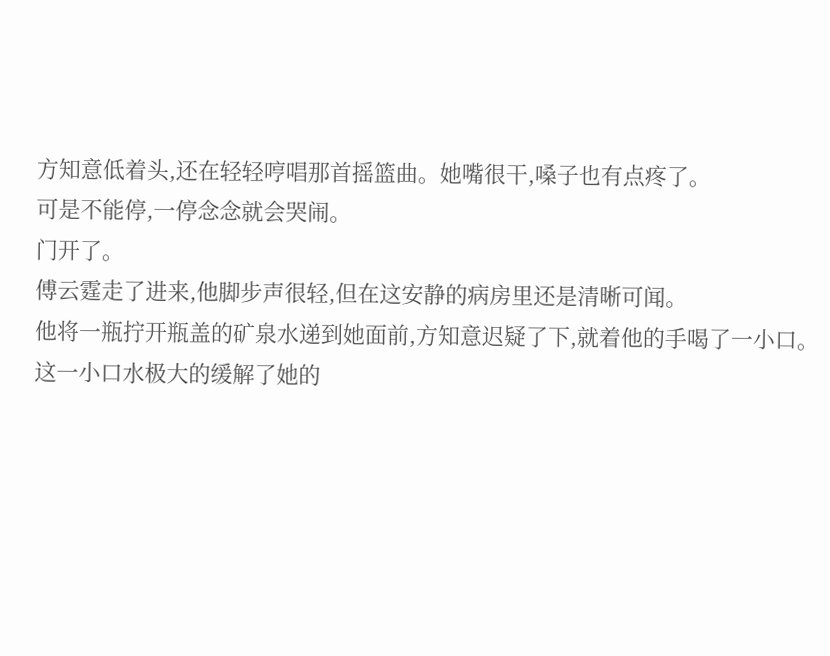方知意低着头,还在轻轻哼唱那首摇篮曲。她嘴很干,嗓子也有点疼了。
可是不能停,一停念念就会哭闹。
门开了。
傅云霆走了进来,他脚步声很轻,但在这安静的病房里还是清晰可闻。
他将一瓶拧开瓶盖的矿泉水递到她面前,方知意迟疑了下,就着他的手喝了一小口。
这一小口水极大的缓解了她的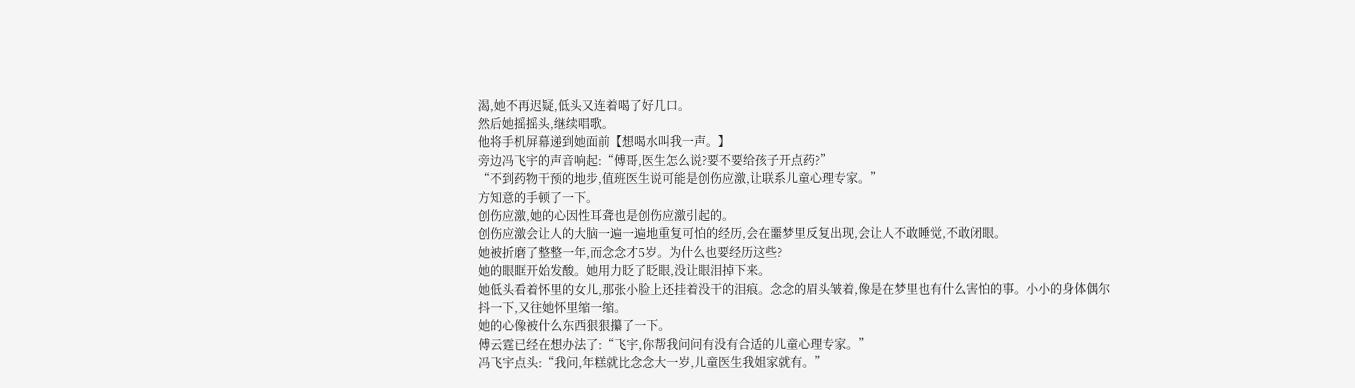渴,她不再迟疑,低头又连着喝了好几口。
然后她摇摇头,继续唱歌。
他将手机屏幕递到她面前【想喝水叫我一声。】
旁边冯飞宇的声音响起:“傅哥,医生怎么说?要不要给孩子开点药?”
“不到药物干预的地步,值班医生说可能是创伤应激,让联系儿童心理专家。”
方知意的手顿了一下。
创伤应激,她的心因性耳聋也是创伤应激引起的。
创伤应激会让人的大脑一遍一遍地重复可怕的经历,会在噩梦里反复出现,会让人不敢睡觉,不敢闭眼。
她被折磨了整整一年,而念念才5岁。为什么也要经历这些?
她的眼眶开始发酸。她用力眨了眨眼,没让眼泪掉下来。
她低头看着怀里的女儿,那张小脸上还挂着没干的泪痕。念念的眉头皱着,像是在梦里也有什么害怕的事。小小的身体偶尔抖一下,又往她怀里缩一缩。
她的心像被什么东西狠狠攥了一下。
傅云霆已经在想办法了:“飞宇,你帮我问问有没有合适的儿童心理专家。”
冯飞宇点头:“我问,年糕就比念念大一岁,儿童医生我姐家就有。”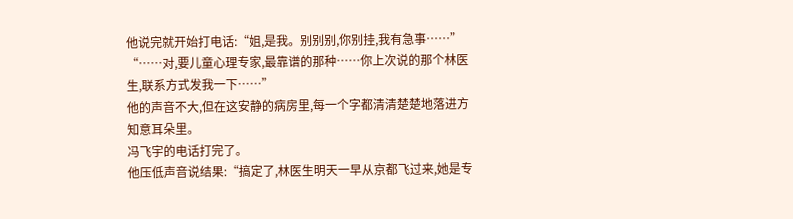他说完就开始打电话:“姐,是我。别别别,你别挂,我有急事……”
“……对,要儿童心理专家,最靠谱的那种……你上次说的那个林医生,联系方式发我一下……”
他的声音不大,但在这安静的病房里,每一个字都清清楚楚地落进方知意耳朵里。
冯飞宇的电话打完了。
他压低声音说结果:“搞定了,林医生明天一早从京都飞过来,她是专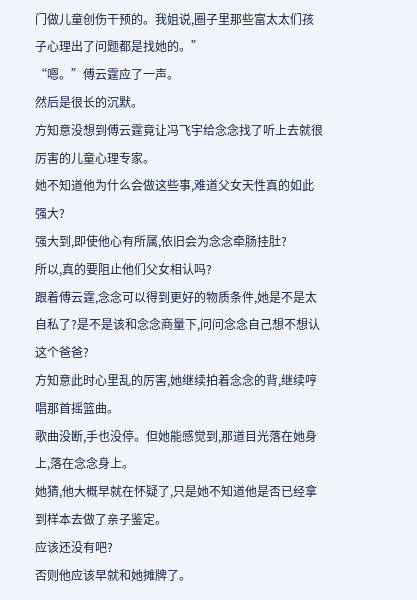门做儿童创伤干预的。我姐说,圈子里那些富太太们孩子心理出了问题都是找她的。”
“嗯。”傅云霆应了一声。
然后是很长的沉默。
方知意没想到傅云霆竟让冯飞宇给念念找了听上去就很厉害的儿童心理专家。
她不知道他为什么会做这些事,难道父女天性真的如此强大?
强大到,即使他心有所属,依旧会为念念牵肠挂肚?
所以,真的要阻止他们父女相认吗?
跟着傅云霆,念念可以得到更好的物质条件,她是不是太自私了?是不是该和念念商量下,问问念念自己想不想认这个爸爸?
方知意此时心里乱的厉害,她继续拍着念念的背,继续哼唱那首摇篮曲。
歌曲没断,手也没停。但她能感觉到,那道目光落在她身上,落在念念身上。
她猜,他大概早就在怀疑了,只是她不知道他是否已经拿到样本去做了亲子鉴定。
应该还没有吧?
否则他应该早就和她摊牌了。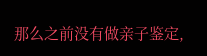那么之前没有做亲子鉴定,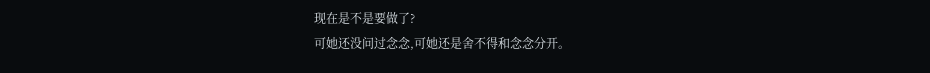现在是不是要做了?
可她还没问过念念,可她还是舍不得和念念分开。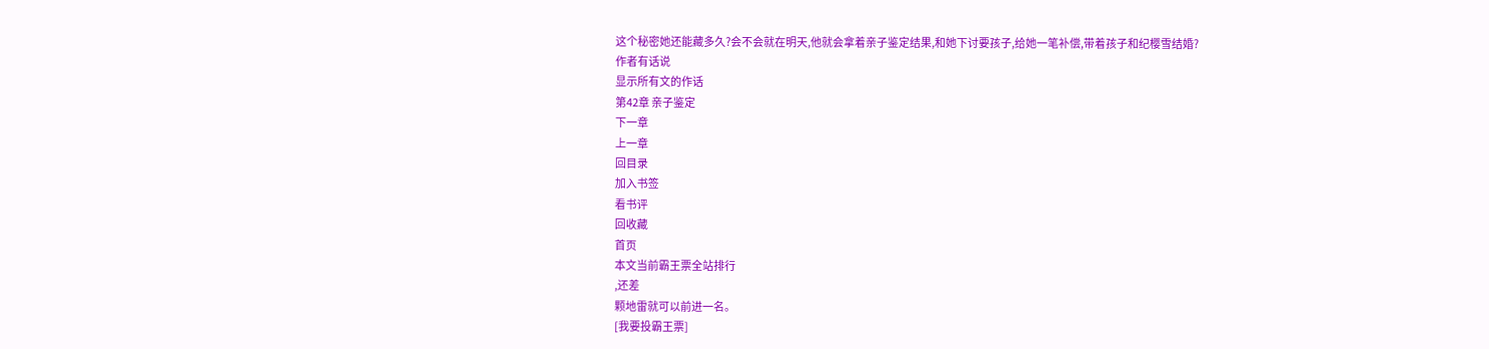这个秘密她还能藏多久?会不会就在明天,他就会拿着亲子鉴定结果,和她下讨要孩子,给她一笔补偿,带着孩子和纪樱雪结婚?
作者有话说
显示所有文的作话
第42章 亲子鉴定
下一章
上一章
回目录
加入书签
看书评
回收藏
首页
本文当前霸王票全站排行
,还差
颗地雷就可以前进一名。
[我要投霸王票]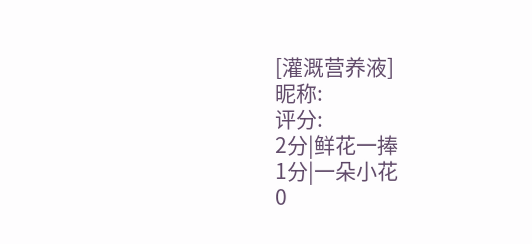[灌溉营养液]
昵称:
评分:
2分|鲜花一捧
1分|一朵小花
0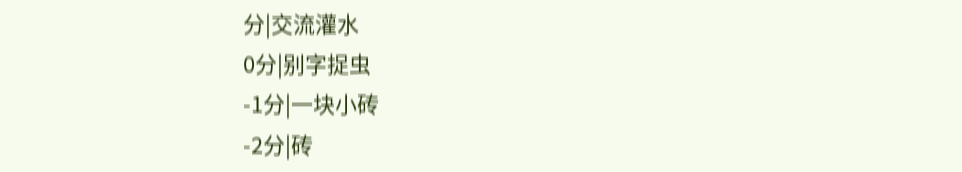分|交流灌水
0分|别字捉虫
-1分|一块小砖
-2分|砖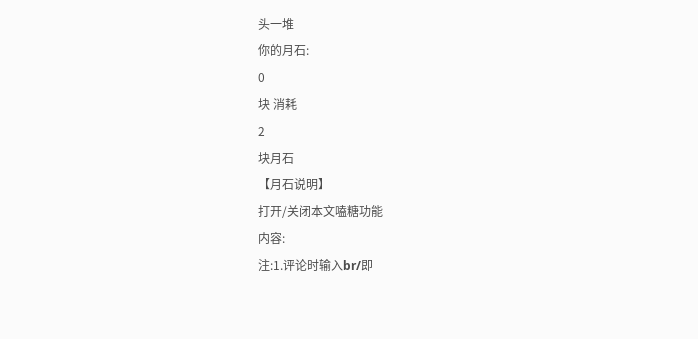头一堆
你的月石:
0
块 消耗
2
块月石
【月石说明】
打开/关闭本文嗑糖功能
内容:
注:1.评论时输入br/即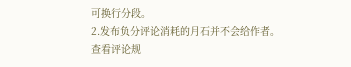可换行分段。
2.发布负分评论消耗的月石并不会给作者。
查看评论规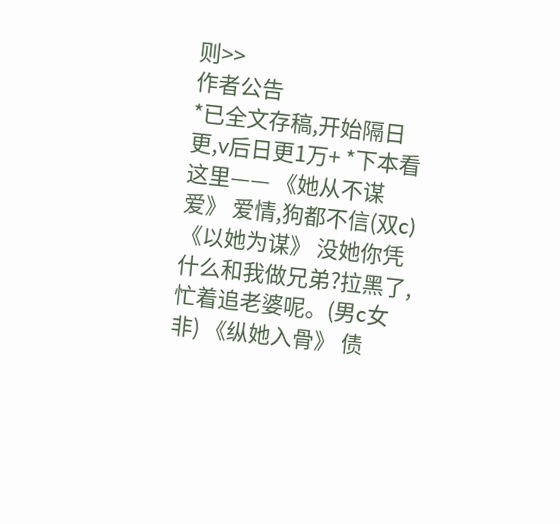则>>
作者公告
*已全文存稿,开始隔日更,v后日更1万+ *下本看这里—— 《她从不谋爱》 爱情,狗都不信(双c) 《以她为谋》 没她你凭什么和我做兄弟?拉黑了,忙着追老婆呢。(男c女非) 《纵她入骨》 债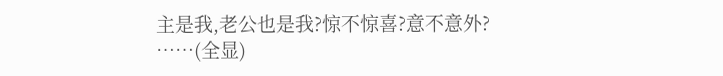主是我,老公也是我?惊不惊喜?意不意外?
……(全显)